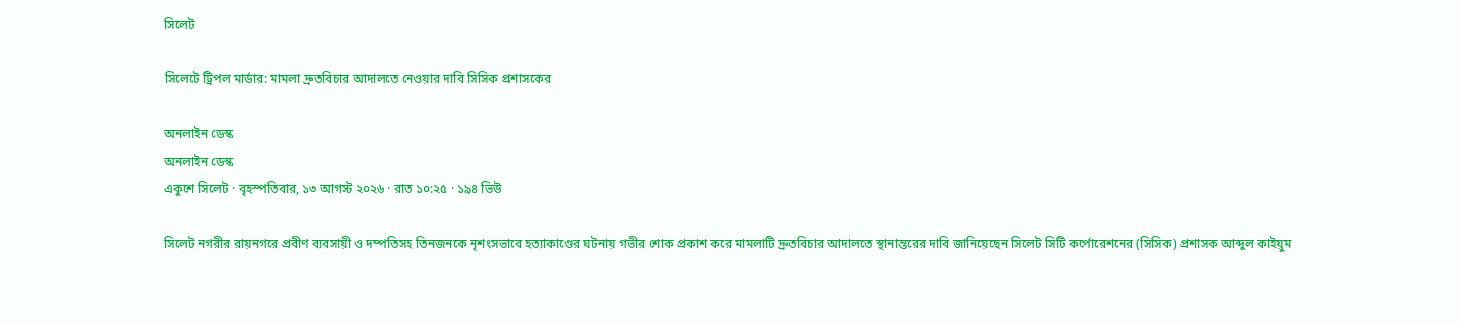সিলেট

সিলেটে ট্রিপল মার্ডার: মামলা দ্রুতবিচার আদালতে নেওয়ার দাবি সিসিক প্রশাসকের

অনলাইন ডেস্ক
অনলাইন ডেস্ক
একুশে সিলেট · বৃহস্পতিবার, ১৩ আগস্ট ২০২৬ · রাত ১০:২৫ · ১৯৪ ভিউ

সিলেট নগরীর রায়নগরে প্রবীণ ব্যবসায়ী ও দম্পতিসহ তিনজনকে নৃশংসভাবে হত্যাকাণ্ডের ঘটনায় গভীর শোক প্রকাশ করে মামলাটি দ্রুতবিচার আদালতে স্থানান্তরের দাবি জানিয়েছেন সিলেট সিটি কর্পোরেশনের (সিসিক) প্রশাসক আব্দুল কাইয়ুম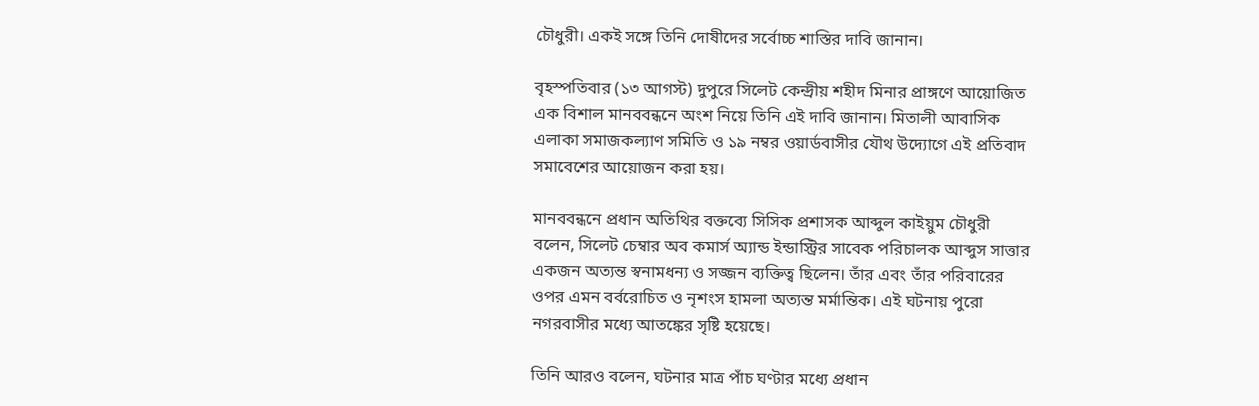চৌধুরী। একই সঙ্গে তিনি দোষীদের সর্বোচ্চ শাস্তির দাবি জানান।

বৃহস্পতিবার (১৩ আগস্ট) দুপুরে সিলেট কেন্দ্রীয় শহীদ মিনার প্রাঙ্গণে আয়োজিত এক বিশাল মানববন্ধনে অংশ নিয়ে তিনি এই দাবি জানান। মিতালী আবাসিক এলাকা সমাজকল্যাণ সমিতি ও ১৯ নম্বর ওয়ার্ডবাসীর যৌথ উদ্যোগে এই প্রতিবাদ সমাবেশের আয়োজন করা হয়।

মানববন্ধনে প্রধান অতিথির বক্তব্যে সিসিক প্রশাসক আব্দুল কাইয়ুম চৌধুরী বলেন, সিলেট চেম্বার অব কমার্স অ্যান্ড ইন্ডাস্ট্রির সাবেক পরিচালক আব্দুস সাত্তার একজন অত্যন্ত স্বনামধন্য ও সজ্জন ব্যক্তিত্ব ছিলেন। তাঁর এবং তাঁর পরিবারের ওপর এমন বর্বরোচিত ও নৃশংস হামলা অত্যন্ত মর্মান্তিক। এই ঘটনায় পুরো নগরবাসীর মধ্যে আতঙ্কের সৃষ্টি হয়েছে।

তিনি আরও বলেন, ঘটনার মাত্র পাঁচ ঘণ্টার মধ্যে প্রধান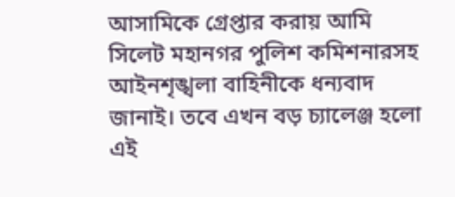আসামিকে গ্রেপ্তার করায় আমি সিলেট মহানগর পুলিশ কমিশনারসহ আইনশৃঙ্খলা বাহিনীকে ধন্যবাদ জানাই। তবে এখন বড় চ্যালেঞ্জ হলো এই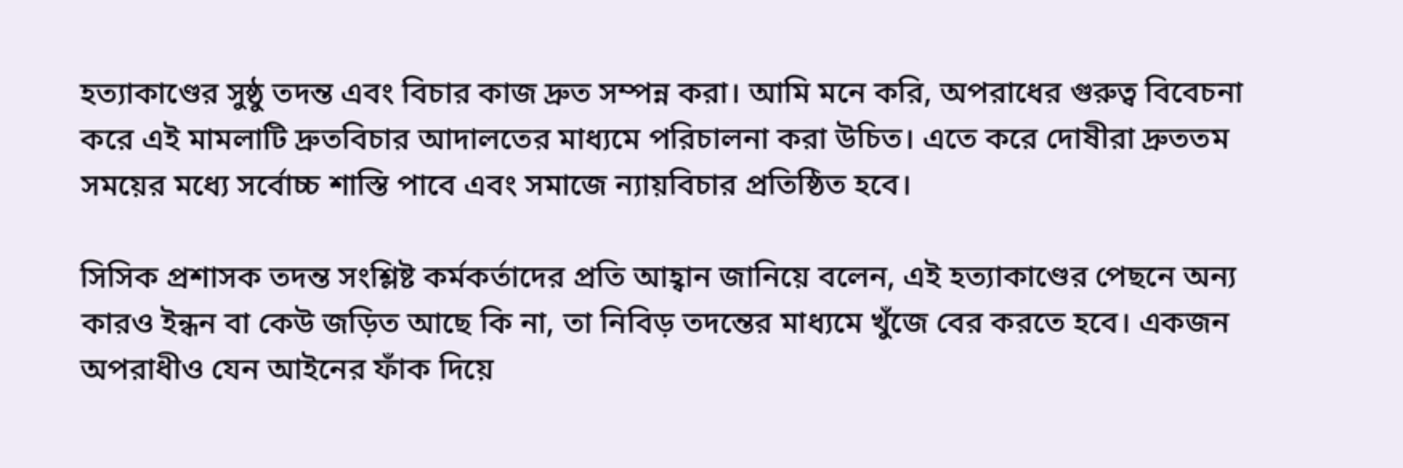হত্যাকাণ্ডের সুষ্ঠু তদন্ত এবং বিচার কাজ দ্রুত সম্পন্ন করা। আমি মনে করি, অপরাধের গুরুত্ব বিবেচনা করে এই মামলাটি দ্রুতবিচার আদালতের মাধ্যমে পরিচালনা করা উচিত। এতে করে দোষীরা দ্রুততম সময়ের মধ্যে সর্বোচ্চ শাস্তি পাবে এবং সমাজে ন্যায়বিচার প্রতিষ্ঠিত হবে।

সিসিক প্রশাসক তদন্ত সংশ্লিষ্ট কর্মকর্তাদের প্রতি আহ্বান জানিয়ে বলেন, এই হত্যাকাণ্ডের পেছনে অন্য কারও ইন্ধন বা কেউ জড়িত আছে কি না, তা নিবিড় তদন্তের মাধ্যমে খুঁজে বের করতে হবে। একজন অপরাধীও যেন আইনের ফাঁক দিয়ে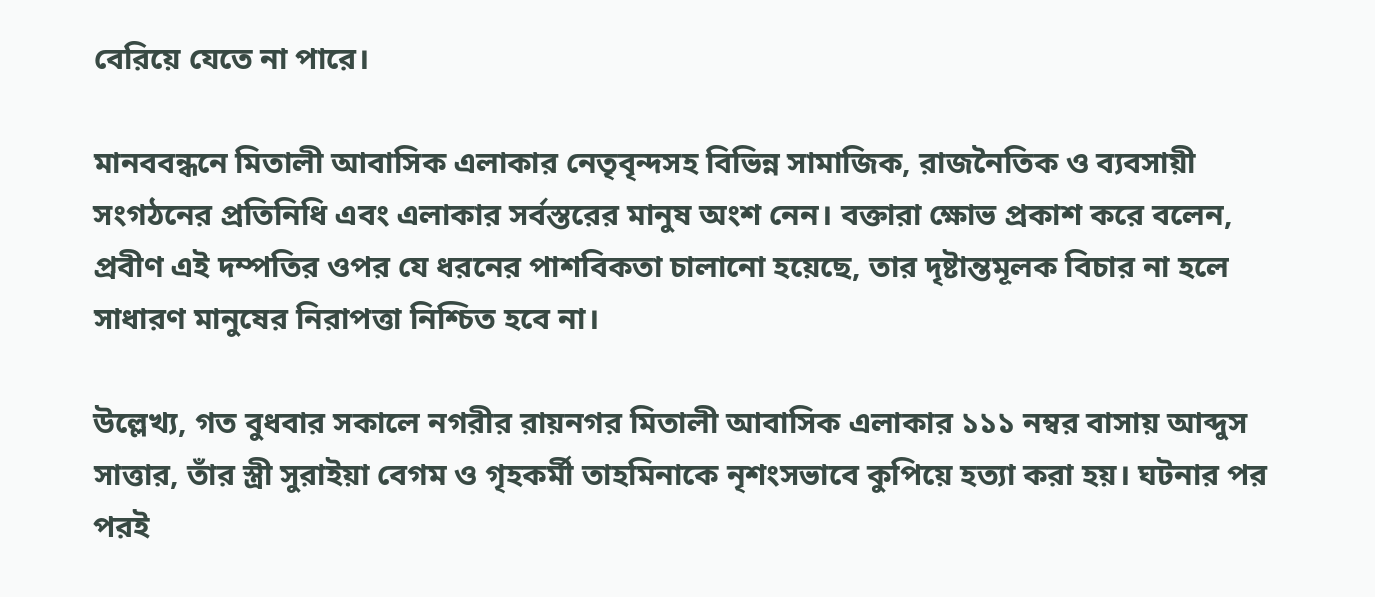বেরিয়ে যেতে না পারে।

মানববন্ধনে মিতালী আবাসিক এলাকার নেতৃবৃন্দসহ বিভিন্ন সামাজিক, রাজনৈতিক ও ব্যবসায়ী সংগঠনের প্রতিনিধি এবং এলাকার সর্বস্তরের মানুষ অংশ নেন। বক্তারা ক্ষোভ প্রকাশ করে বলেন, প্রবীণ এই দম্পতির ওপর যে ধরনের পাশবিকতা চালানো হয়েছে, তার দৃষ্টান্তমূলক বিচার না হলে সাধারণ মানুষের নিরাপত্তা নিশ্চিত হবে না।

উল্লেখ্য, গত বুধবার সকালে নগরীর রায়নগর মিতালী আবাসিক এলাকার ১১১ নম্বর বাসায় আব্দুস সাত্তার, তাঁর স্ত্রী সুরাইয়া বেগম ও গৃহকর্মী তাহমিনাকে নৃশংসভাবে কুপিয়ে হত্যা করা হয়। ঘটনার পর পরই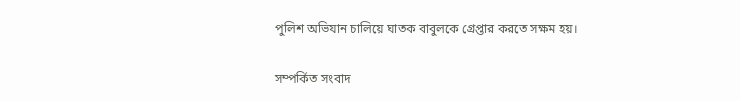পুলিশ অভিযান চালিয়ে ঘাতক বাবুলকে গ্রেপ্তার করতে সক্ষম হয়।

সম্পর্কিত সংবাদ